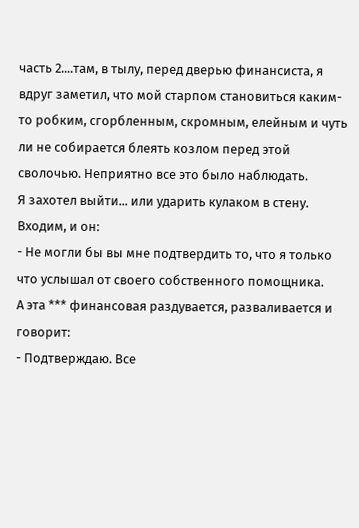часть 2....там, в тылу, перед дверью финансиста, я вдруг заметил, что мой старпом становиться каким-то робким, сгорбленным, скромным, елейным и чуть ли не собирается блеять козлом перед этой сволочью. Неприятно все это было наблюдать.
Я захотел выйти... или ударить кулаком в стену.
Входим, и он:
- Не могли бы вы мне подтвердить то, что я только что услышал от своего собственного помощника.
А эта *** финансовая раздувается, разваливается и говорит:
- Подтверждаю. Все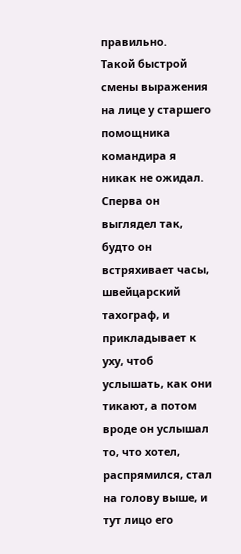правильно.
Такой быстрой смены выражения на лице у старшего помощника командира я никак не ожидал. Сперва он выглядел так, будто он встряхивает часы, швейцарский тахограф, и прикладывает к уху, чтоб услышать, как они тикают, а потом вроде он услышал то, что хотел, распрямился, стал на голову выше, и тут лицо его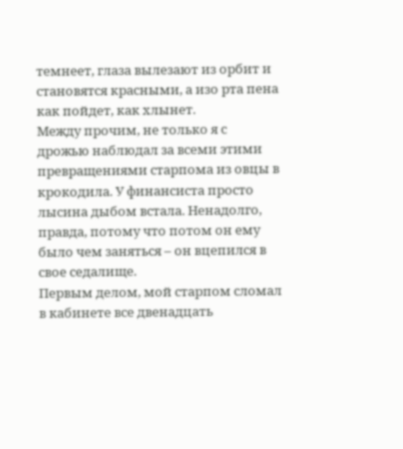темнеет, глаза вылезают из орбит и становятся красными, а изо рта пена как пойдет, как хлынет.
Между прочим, не только я с дрожью наблюдал за всеми этими превращениями старпома из овцы в крокодила. У финансиста просто лысина дыбом встала. Ненадолго, правда, потому что потом он ему было чем заняться – он вцепился в свое седалище.
Первым делом, мой старпом сломал в кабинете все двенадцать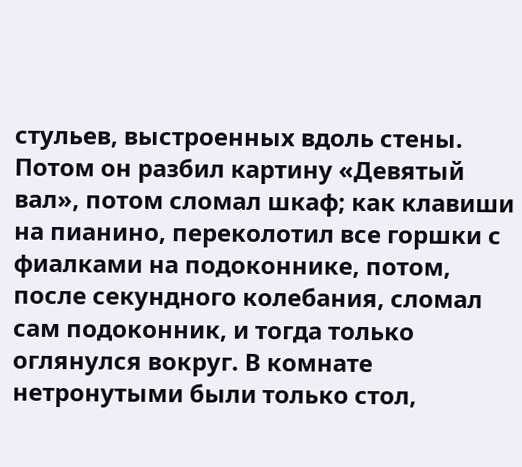стульев, выстроенных вдоль стены. Потом он разбил картину «Девятый вал», потом сломал шкаф; как клавиши на пианино, переколотил все горшки с фиалками на подоконнике, потом, после секундного колебания, сломал сам подоконник, и тогда только оглянулся вокруг. В комнате нетронутыми были только стол,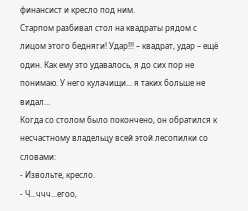финансист и кресло под ним.
Старпом разбивал стол на квадраты рядом с лицом этого бедняги! Удар!!! – квадрат, удар – ещё один. Как ему это удавалось, я до сих пор не понимаю. У него кулачищи... я таких больше не видал...
Когда со столом было покончено, он обратился к несчастному владельцу всей этой лесопилки со словами:
- Извольте, кресло.
- Ч...ччч...егоо,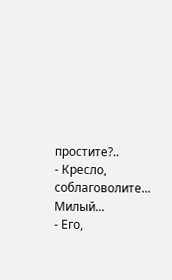простите?..
- Кресло, соблаговолите... Милый...
- Его,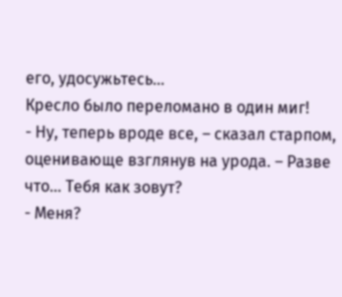его, удосужьтесь...
Кресло было переломано в один миг!
- Ну, теперь вроде все, – сказал старпом, оценивающе взглянув на урода. – Разве что… Тебя как зовут?
- Меня?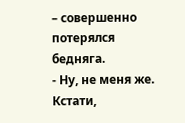– совершенно потерялся бедняга.
- Ну, не меня же. Кстати,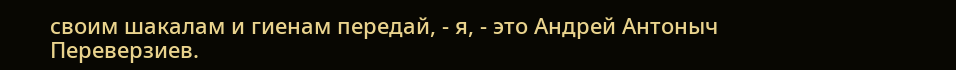своим шакалам и гиенам передай, - я, - это Андрей Антоныч Переверзиев.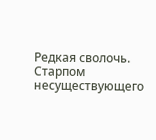Редкая сволочь. Старпом несуществующего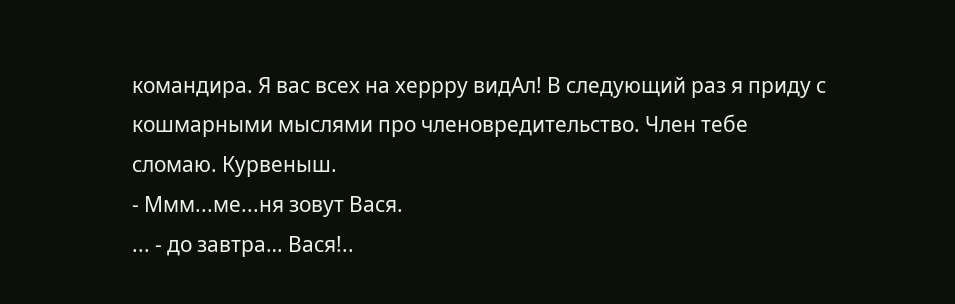командира. Я вас всех на херрру видАл! В следующий раз я приду с кошмарными мыслями про членовредительство. Член тебе сломаю. Курвеныш.
- Ммм...ме...ня зовут Вася.
... - до завтра… Вася!..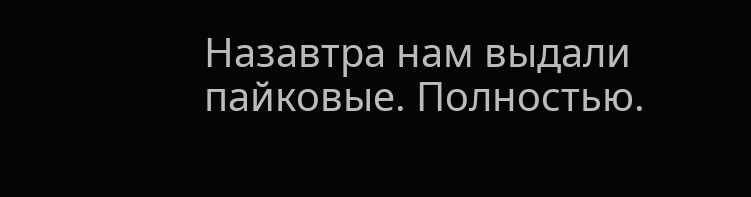Назавтра нам выдали пайковые. Полностью.